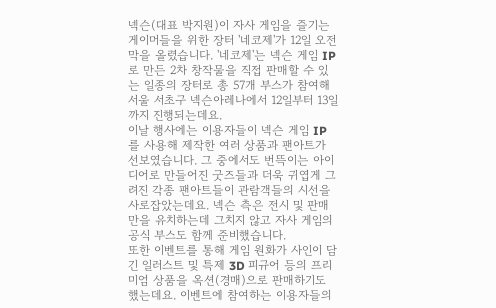넥슨(대표 박지원)이 자사 게임을 즐기는 게이머들을 위한 장터 '네코제'가 12일 오전 막을 올렸습니다. '네코제'는 넥슨 게임 IP로 만든 2차 창작물을 직접 판매할 수 있는 일종의 장터로 총 57개 부스가 참여해 서울 서초구 넥슨아레나에서 12일부터 13일까지 진행되는데요.
이날 행사에는 이용자들이 넥슨 게임 IP를 사용해 제작한 여러 상품과 팬아트가 선보였습니다. 그 중에서도 번뜩이는 아이디어로 만들어진 굿즈들과 더욱 귀엽게 그려진 각종 팬아트들이 관람객들의 시선을 사로잡았는데요. 넥슨 측은 전시 및 판매만을 유치하는데 그치지 않고 자사 게임의 공식 부스도 함께 준비했습니다.
또한 이벤트를 통해 게임 원화가 사인이 담긴 일러스트 및 특제 3D 피규어 등의 프리미엄 상품을 옥션(경매)으로 판매하기도 했는데요. 이벤트에 참여하는 이용자들의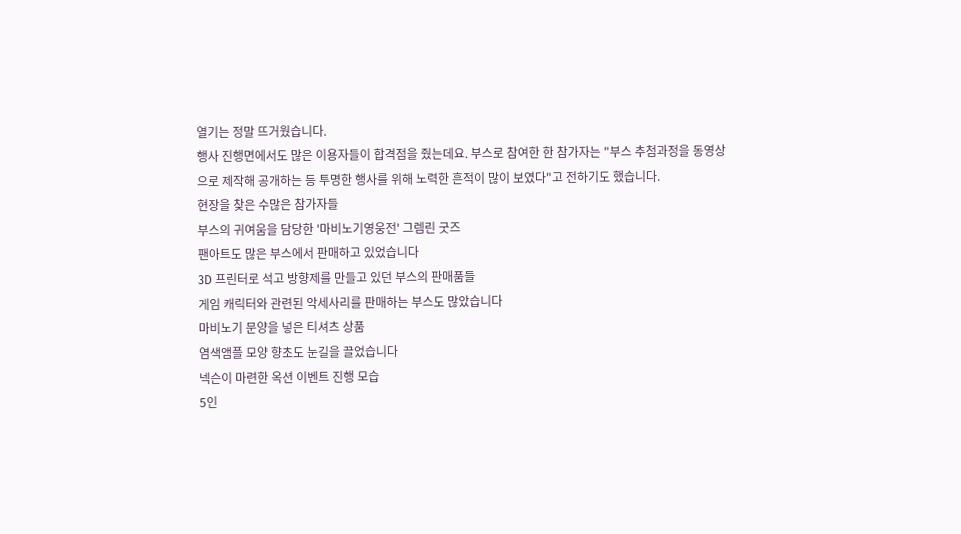열기는 정말 뜨거웠습니다.
행사 진행면에서도 많은 이용자들이 합격점을 줬는데요. 부스로 참여한 한 참가자는 "부스 추첨과정을 동영상으로 제작해 공개하는 등 투명한 행사를 위해 노력한 흔적이 많이 보였다"고 전하기도 했습니다.
현장을 찾은 수많은 참가자들
부스의 귀여움을 담당한 '마비노기영웅전' 그렘린 굿즈
팬아트도 많은 부스에서 판매하고 있었습니다
3D 프린터로 석고 방향제를 만들고 있던 부스의 판매품들
게임 캐릭터와 관련된 악세사리를 판매하는 부스도 많았습니다
마비노기 문양을 넣은 티셔츠 상품
염색앰플 모양 향초도 눈길을 끌었습니다
넥슨이 마련한 옥션 이벤트 진행 모습
5인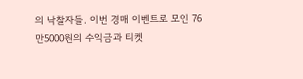의 낙찰자들. 이번 경매 이벤트로 모인 76만5000원의 수익금과 티켓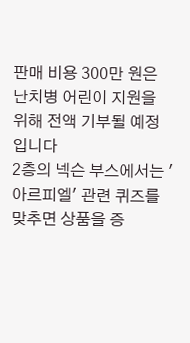판매 비용 300만 원은 난치병 어린이 지원을 위해 전액 기부될 예정입니다
2층의 넥슨 부스에서는 '아르피엘' 관련 퀴즈를 맞추면 상품을 증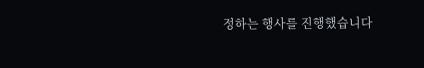정하는 행사를 진행했습니다